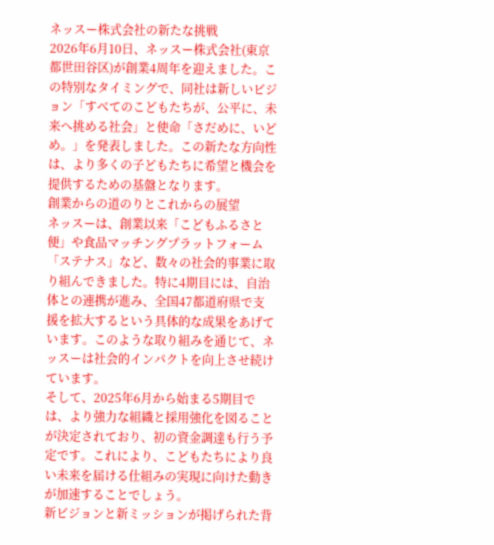ネッスー株式会社の新たな挑戦
2026年6月10日、ネッスー株式会社(東京都世田谷区)が創業4周年を迎えました。この特別なタイミングで、同社は新しいビジョン「すべてのこどもたちが、公平に、未来へ挑める社会」と使命「さだめに、いどめ。」を発表しました。この新たな方向性は、より多くの子どもたちに希望と機会を提供するための基盤となります。
創業からの道のりとこれからの展望
ネッスーは、創業以来「こどもふるさと便」や食品マッチングプラットフォーム「ステナス」など、数々の社会的事業に取り組んできました。特に4期目には、自治体との連携が進み、全国47都道府県で支援を拡大するという具体的な成果をあげています。このような取り組みを通じて、ネッスーは社会的インパクトを向上させ続けています。
そして、2025年6月から始まる5期目では、より強力な組織と採用強化を図ることが決定されており、初の資金調達も行う予定です。これにより、こどもたちにより良い未来を届ける仕組みの実現に向けた動きが加速することでしょう。
新ビジョンと新ミッションが掲げられた背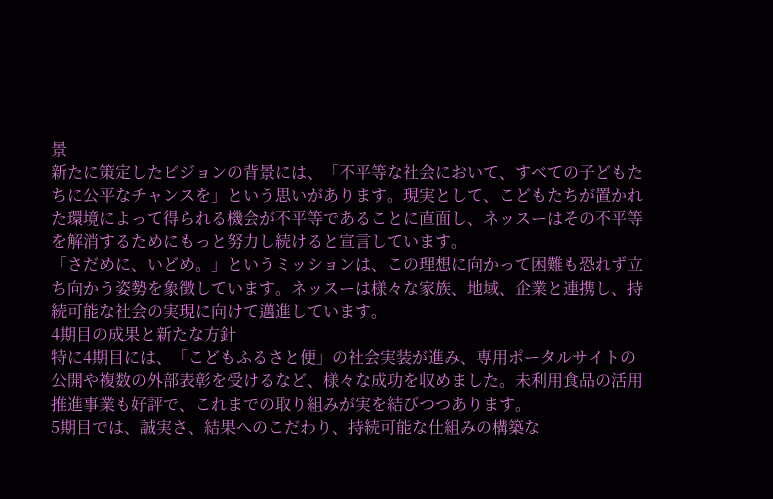景
新たに策定したビジョンの背景には、「不平等な社会において、すべての子どもたちに公平なチャンスを」という思いがあります。現実として、こどもたちが置かれた環境によって得られる機会が不平等であることに直面し、ネッスーはその不平等を解消するためにもっと努力し続けると宣言しています。
「さだめに、いどめ。」というミッションは、この理想に向かって困難も恐れず立ち向かう姿勢を象徴しています。ネッスーは様々な家族、地域、企業と連携し、持続可能な社会の実現に向けて邁進しています。
4期目の成果と新たな方針
特に4期目には、「こどもふるさと便」の社会実装が進み、専用ポータルサイトの公開や複数の外部表彰を受けるなど、様々な成功を収めました。未利用食品の活用推進事業も好評で、これまでの取り組みが実を結びつつあります。
5期目では、誠実さ、結果へのこだわり、持続可能な仕組みの構築な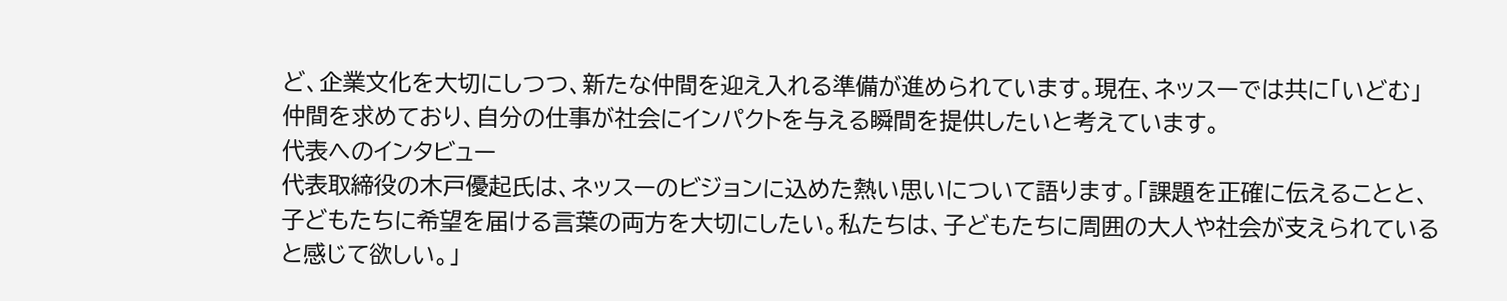ど、企業文化を大切にしつつ、新たな仲間を迎え入れる準備が進められています。現在、ネッスーでは共に「いどむ」仲間を求めており、自分の仕事が社会にインパクトを与える瞬間を提供したいと考えています。
代表へのインタビュー
代表取締役の木戸優起氏は、ネッスーのビジョンに込めた熱い思いについて語ります。「課題を正確に伝えることと、子どもたちに希望を届ける言葉の両方を大切にしたい。私たちは、子どもたちに周囲の大人や社会が支えられていると感じて欲しい。」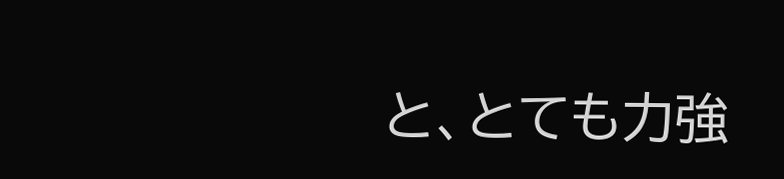と、とても力強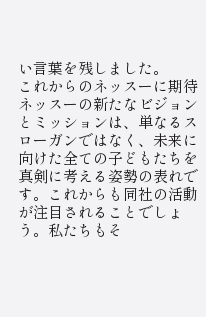い言葉を残しました。
これからのネッスーに期待
ネッスーの新たなビジョンとミッションは、単なるスローガンではなく、未来に向けた全ての子どもたちを真剣に考える姿勢の表れです。これからも同社の活動が注目されることでしょう。私たちもそ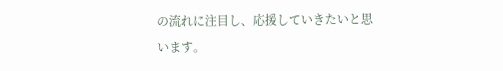の流れに注目し、応援していきたいと思います。